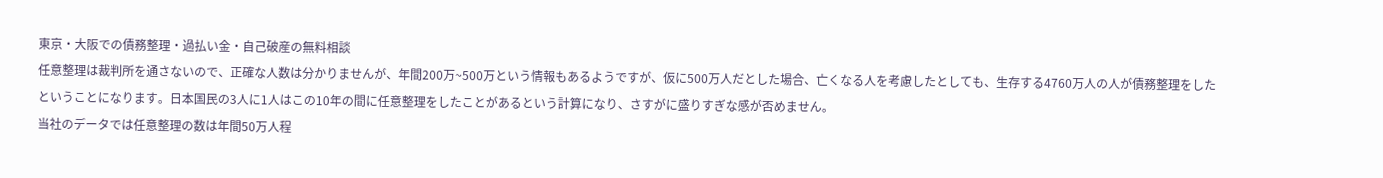東京・大阪での債務整理・過払い金・自己破産の無料相談
任意整理は裁判所を通さないので、正確な人数は分かりませんが、年間200万~500万という情報もあるようですが、仮に500万人だとした場合、亡くなる人を考慮したとしても、生存する4760万人の人が債務整理をしたということになります。日本国民の3人に1人はこの10年の間に任意整理をしたことがあるという計算になり、さすがに盛りすぎな感が否めません。
当社のデータでは任意整理の数は年間50万人程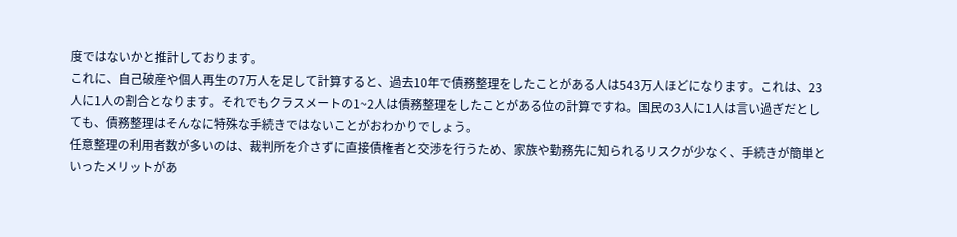度ではないかと推計しております。
これに、自己破産や個人再生の7万人を足して計算すると、過去10年で債務整理をしたことがある人は543万人ほどになります。これは、23人に1人の割合となります。それでもクラスメートの1~2人は債務整理をしたことがある位の計算ですね。国民の3人に1人は言い過ぎだとしても、債務整理はそんなに特殊な手続きではないことがおわかりでしょう。
任意整理の利用者数が多いのは、裁判所を介さずに直接債権者と交渉を行うため、家族や勤務先に知られるリスクが少なく、手続きが簡単といったメリットがあ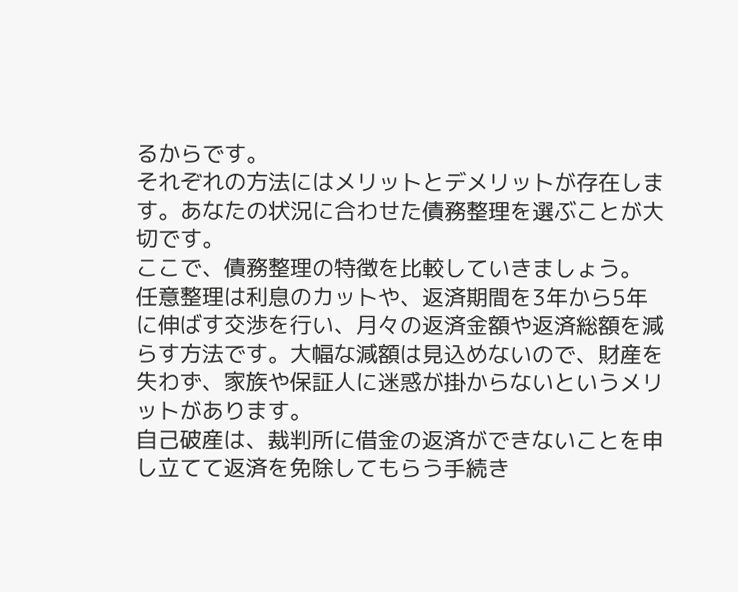るからです。
それぞれの方法にはメリットとデメリットが存在します。あなたの状況に合わせた債務整理を選ぶことが大切です。
ここで、債務整理の特徴を比較していきましょう。
任意整理は利息のカットや、返済期間を3年から5年に伸ばす交渉を行い、月々の返済金額や返済総額を減らす方法です。大幅な減額は見込めないので、財産を失わず、家族や保証人に迷惑が掛からないというメリットがあります。
自己破産は、裁判所に借金の返済ができないことを申し立てて返済を免除してもらう手続き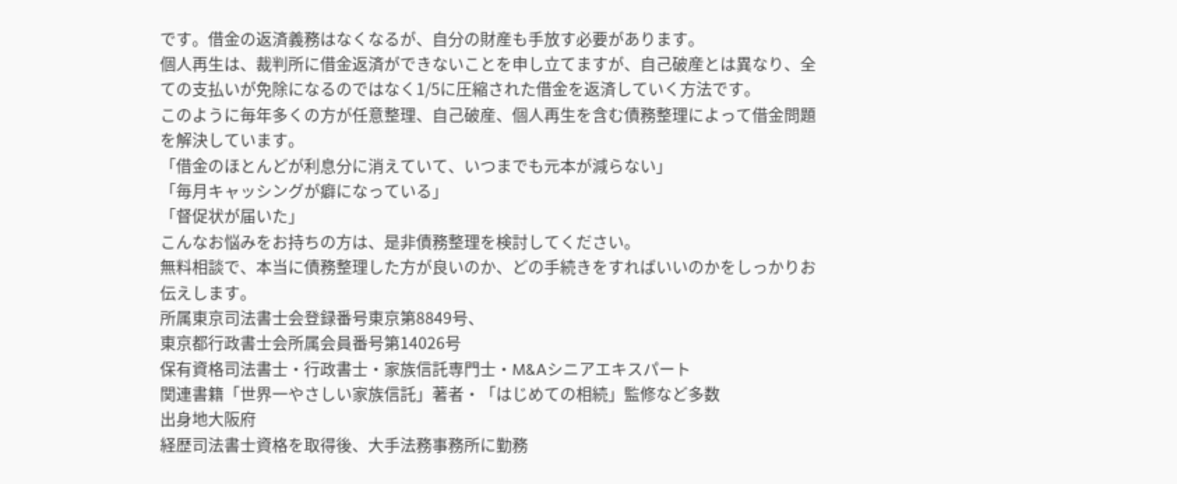です。借金の返済義務はなくなるが、自分の財産も手放す必要があります。
個人再生は、裁判所に借金返済ができないことを申し立てますが、自己破産とは異なり、全ての支払いが免除になるのではなく1/5に圧縮された借金を返済していく方法です。
このように毎年多くの方が任意整理、自己破産、個人再生を含む債務整理によって借金問題を解決しています。
「借金のほとんどが利息分に消えていて、いつまでも元本が減らない」
「毎月キャッシングが癖になっている」
「督促状が届いた」
こんなお悩みをお持ちの方は、是非債務整理を検討してください。
無料相談で、本当に債務整理した方が良いのか、どの手続きをすればいいのかをしっかりお伝えします。
所属東京司法書士会登録番号東京第8849号、
東京都行政書士会所属会員番号第14026号
保有資格司法書士・行政書士・家族信託専門士・M&Aシニアエキスパート
関連書籍「世界一やさしい家族信託」著者・「はじめての相続」監修など多数
出身地大阪府
経歴司法書士資格を取得後、大手法務事務所に勤務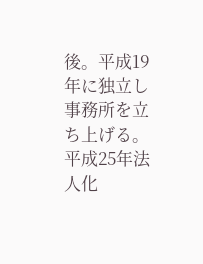後。平成19年に独立し事務所を立ち上げる。
平成25年法人化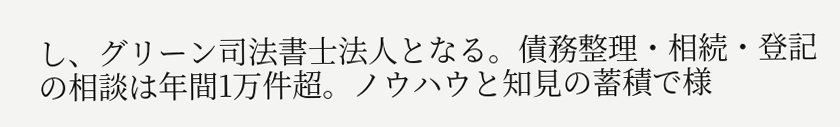し、グリーン司法書士法人となる。債務整理・相続・登記の相談は年間1万件超。ノウハウと知見の蓄積で様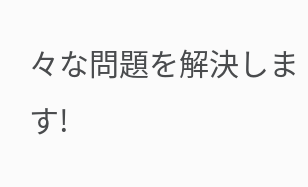々な問題を解決します!